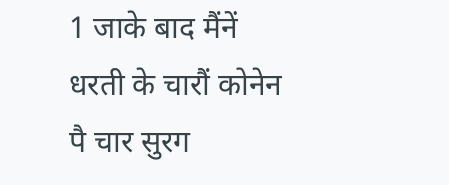1 जाके बाद मैंनें धरती के चारौं कोनेन पै चार सुरग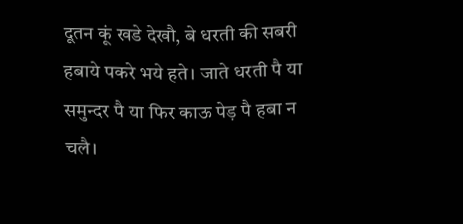दूतन कूं खडे देखौ, बे धरती की सबरी हबाये पकरे भये हते। जाते धरती पै या समुन्दर पै या फिर काऊ पेड़ पै हबा न चलै।